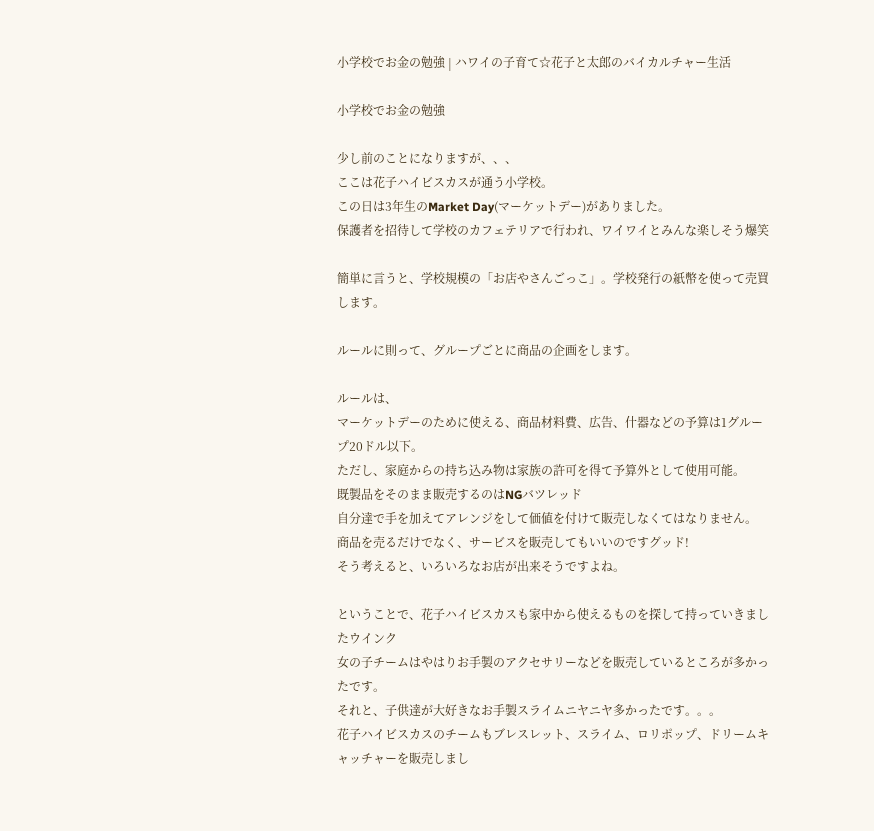小学校でお金の勉強 | ハワイの子育て☆花子と太郎のバイカルチャー生活

小学校でお金の勉強

少し前のことになりますが、、、
ここは花子ハイビスカスが通う小学校。
この日は3年生のMarket Day(マーケットデー)がありました。
保護者を招待して学校のカフェテリアで行われ、ワイワイとみんな楽しそう爆笑

簡単に言うと、学校規模の「お店やさんごっこ」。学校発行の紙幣を使って売買します。

ルールに則って、グループごとに商品の企画をします。

ルールは、
マーケットデーのために使える、商品材料費、広告、什器などの予算は1グループ20ドル以下。
ただし、家庭からの持ち込み物は家族の許可を得て予算外として使用可能。
既製品をそのまま販売するのはNGバツレッド
自分達で手を加えてアレンジをして価値を付けて販売しなくてはなりません。
商品を売るだけでなく、サービスを販売してもいいのですグッド!
そう考えると、いろいろなお店が出来そうですよね。

ということで、花子ハイビスカスも家中から使えるものを探して持っていきましたウインク
女の子チームはやはりお手製のアクセサリーなどを販売しているところが多かったです。
それと、子供達が大好きなお手製スライムニヤニヤ多かったです。。。
花子ハイビスカスのチームもブレスレット、スライム、ロリポップ、ドリームキャッチャーを販売しまし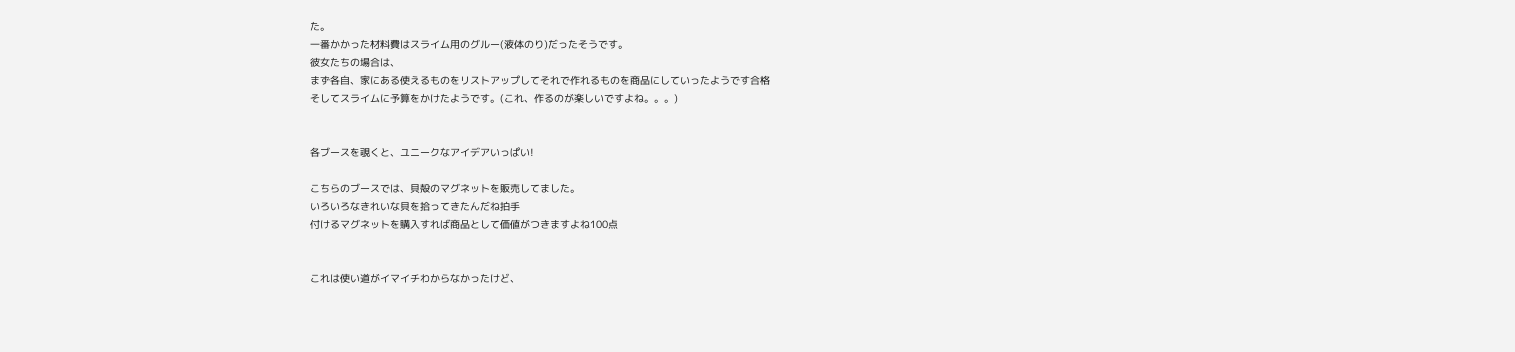た。
一番かかった材料費はスライム用のグルー(液体のり)だったそうです。
彼女たちの場合は、
まず各自、家にある使えるものをリストアップしてそれで作れるものを商品にしていったようです合格
そしてスライムに予算をかけたようです。(これ、作るのが楽しいですよね。。。)


各ブースを覗くと、ユニークなアイデアいっぱい!

こちらのブースでは、貝殻のマグネットを販売してました。
いろいろなきれいな貝を拾ってきたんだね拍手
付けるマグネットを購入すれば商品として価値がつきますよね100点


これは使い道がイマイチわからなかったけど、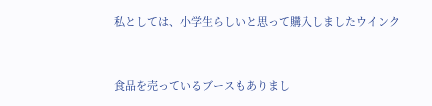私としては、小学生らしいと思って購入しましたウインク


食品を売っているブースもありまし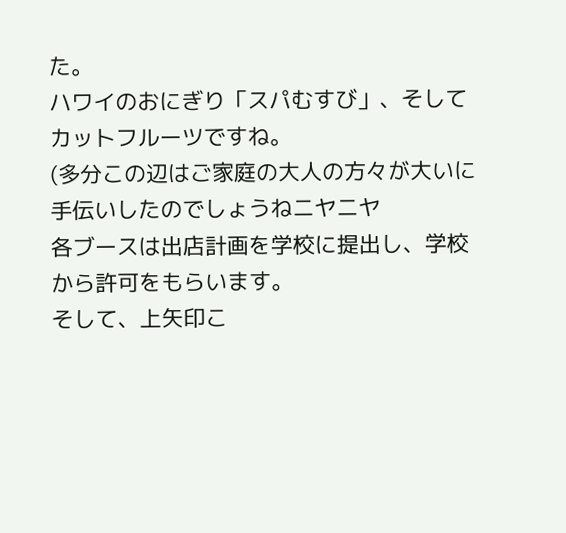た。
ハワイのおにぎり「スパむすび」、そしてカットフルーツですね。
(多分この辺はご家庭の大人の方々が大いに手伝いしたのでしょうねニヤニヤ
各ブースは出店計画を学校に提出し、学校から許可をもらいます。
そして、上矢印こ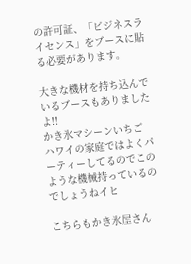の許可証、「ビジネスライセンス」をブースに貼る必要があります。

大きな機材を持ち込んでいるブースもありましたよ!!
かき氷マシーンいちご
ハワイの家庭ではよくパーティーしてるのでこのような機械持っているのでしょうねイヒ

こちらもかき氷屋さん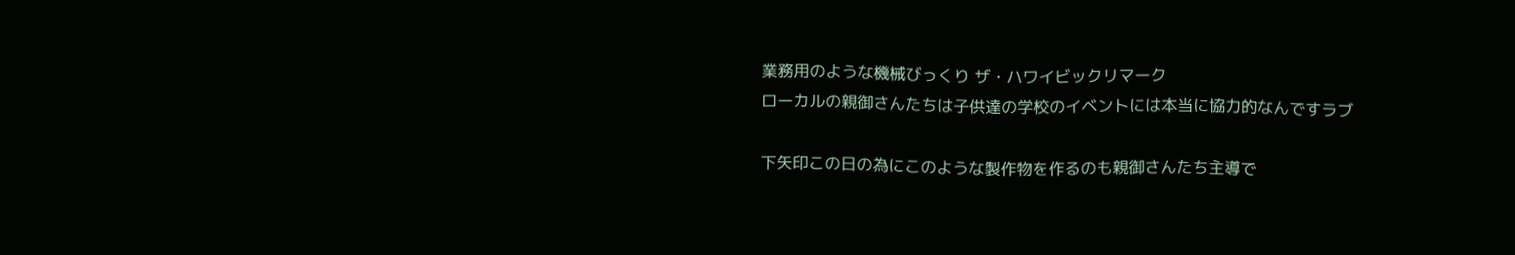業務用のような機械びっくり ザ・ハワイビックリマーク
ローカルの親御さんたちは子供達の学校のイベントには本当に協力的なんですラブ

下矢印この日の為にこのような製作物を作るのも親御さんたち主導で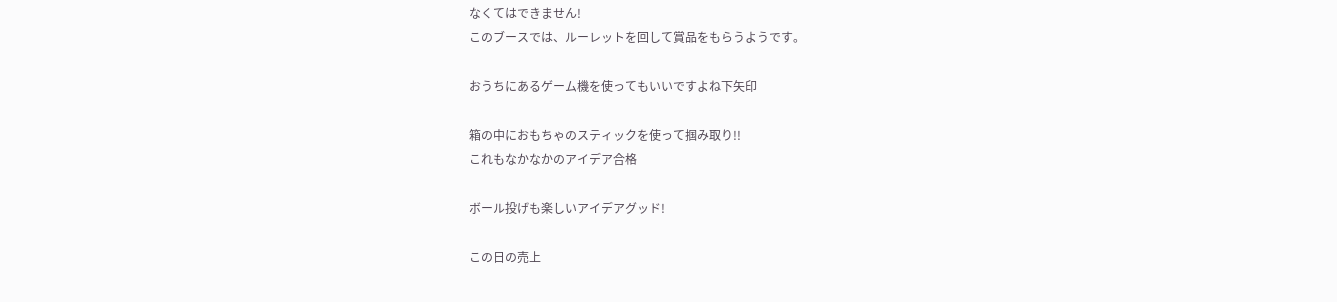なくてはできません!
このブースでは、ルーレットを回して賞品をもらうようです。

おうちにあるゲーム機を使ってもいいですよね下矢印

箱の中におもちゃのスティックを使って掴み取り!!
これもなかなかのアイデア合格

ボール投げも楽しいアイデアグッド!

この日の売上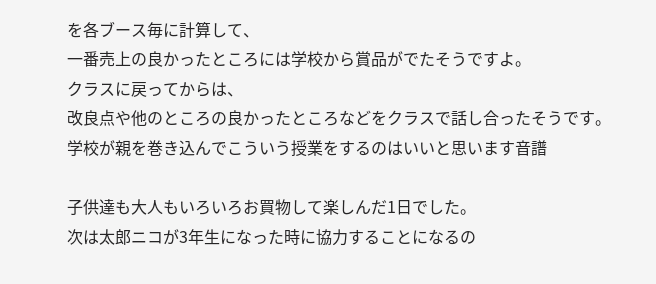を各ブース毎に計算して、
一番売上の良かったところには学校から賞品がでたそうですよ。
クラスに戻ってからは、
改良点や他のところの良かったところなどをクラスで話し合ったそうです。
学校が親を巻き込んでこういう授業をするのはいいと思います音譜

子供達も大人もいろいろお買物して楽しんだ1日でした。
次は太郎ニコが3年生になった時に協力することになるの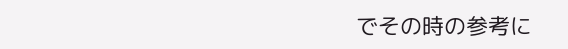でその時の参考に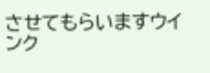させてもらいますウインク